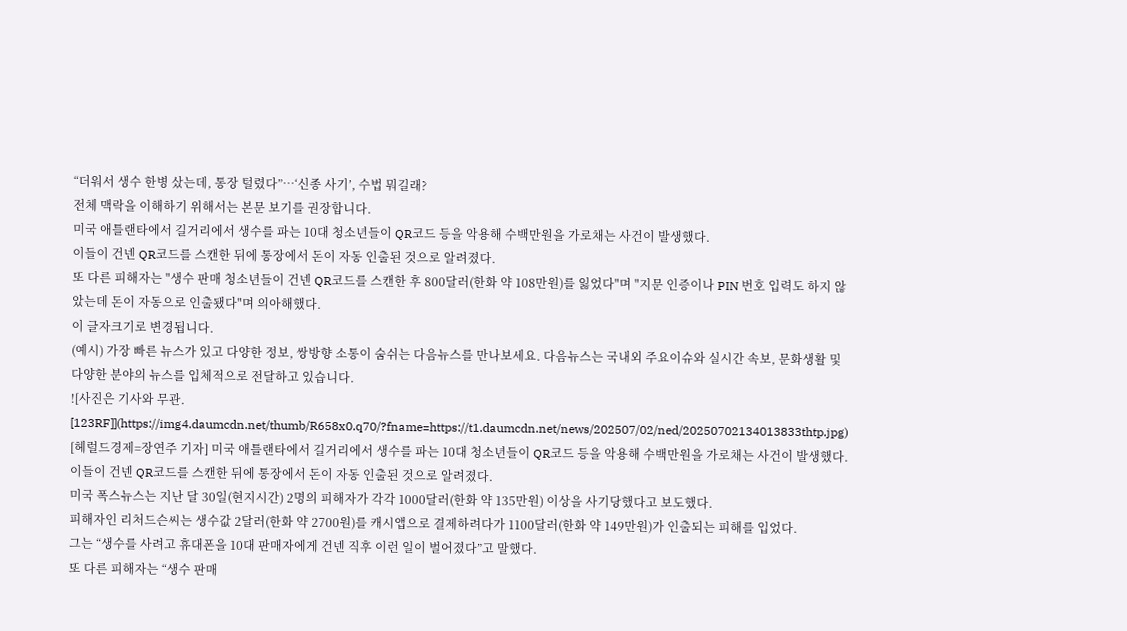“더워서 생수 한병 샀는데, 통장 털렸다”…‘신종 사기’, 수법 뭐길래?
전체 맥락을 이해하기 위해서는 본문 보기를 권장합니다.
미국 애틀랜타에서 길거리에서 생수를 파는 10대 청소년들이 QR코드 등을 악용해 수백만원을 가로채는 사건이 발생했다.
이들이 건넨 QR코드를 스캔한 뒤에 통장에서 돈이 자동 인출된 것으로 알려졌다.
또 다른 피해자는 "생수 판매 청소년들이 건넨 QR코드를 스캔한 후 800달러(한화 약 108만원)를 잃었다"며 "지문 인증이나 PIN 번호 입력도 하지 않았는데 돈이 자동으로 인출됐다"며 의아해했다.
이 글자크기로 변경됩니다.
(예시) 가장 빠른 뉴스가 있고 다양한 정보, 쌍방향 소통이 숨쉬는 다음뉴스를 만나보세요. 다음뉴스는 국내외 주요이슈와 실시간 속보, 문화생활 및 다양한 분야의 뉴스를 입체적으로 전달하고 있습니다.
![사진은 기사와 무관. [123RF]](https://img4.daumcdn.net/thumb/R658x0.q70/?fname=https://t1.daumcdn.net/news/202507/02/ned/20250702134013833thtp.jpg)
[헤럴드경제=장연주 기자] 미국 애틀랜타에서 길거리에서 생수를 파는 10대 청소년들이 QR코드 등을 악용해 수백만원을 가로채는 사건이 발생했다. 이들이 건넨 QR코드를 스캔한 뒤에 통장에서 돈이 자동 인출된 것으로 알려졌다.
미국 폭스뉴스는 지난 달 30일(현지시간) 2명의 피해자가 각각 1000달러(한화 약 135만원) 이상을 사기당했다고 보도했다.
피해자인 리처드슨씨는 생수값 2달러(한화 약 2700원)를 캐시앱으로 결제하려다가 1100달러(한화 약 149만원)가 인출되는 피해를 입었다.
그는 “생수를 사려고 휴대폰을 10대 판매자에게 건넨 직후 이런 일이 벌어졌다”고 말했다.
또 다른 피해자는 “생수 판매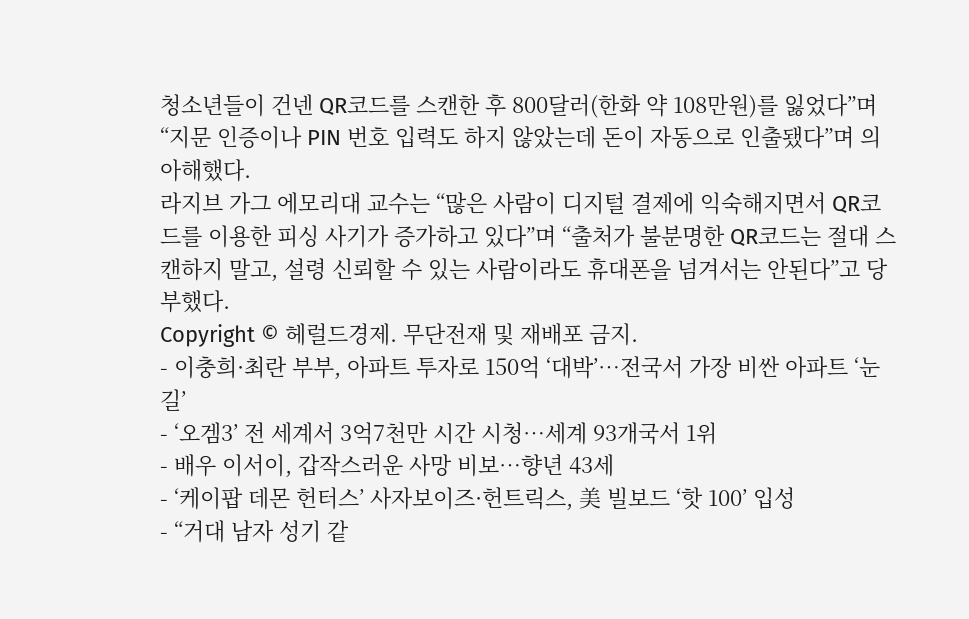청소년들이 건넨 QR코드를 스캔한 후 800달러(한화 약 108만원)를 잃었다”며 “지문 인증이나 PIN 번호 입력도 하지 않았는데 돈이 자동으로 인출됐다”며 의아해했다.
라지브 가그 에모리대 교수는 “많은 사람이 디지털 결제에 익숙해지면서 QR코드를 이용한 피싱 사기가 증가하고 있다”며 “출처가 불분명한 QR코드는 절대 스캔하지 말고, 설령 신뢰할 수 있는 사람이라도 휴대폰을 넘겨서는 안된다”고 당부했다.
Copyright © 헤럴드경제. 무단전재 및 재배포 금지.
- 이충희·최란 부부, 아파트 투자로 150억 ‘대박’…전국서 가장 비싼 아파트 ‘눈길’
- ‘오겜3’ 전 세계서 3억7천만 시간 시청…세계 93개국서 1위
- 배우 이서이, 갑작스러운 사망 비보…향년 43세
- ‘케이팝 데몬 헌터스’ 사자보이즈·헌트릭스, 美 빌보드 ‘핫 100’ 입성
- “거대 남자 성기 같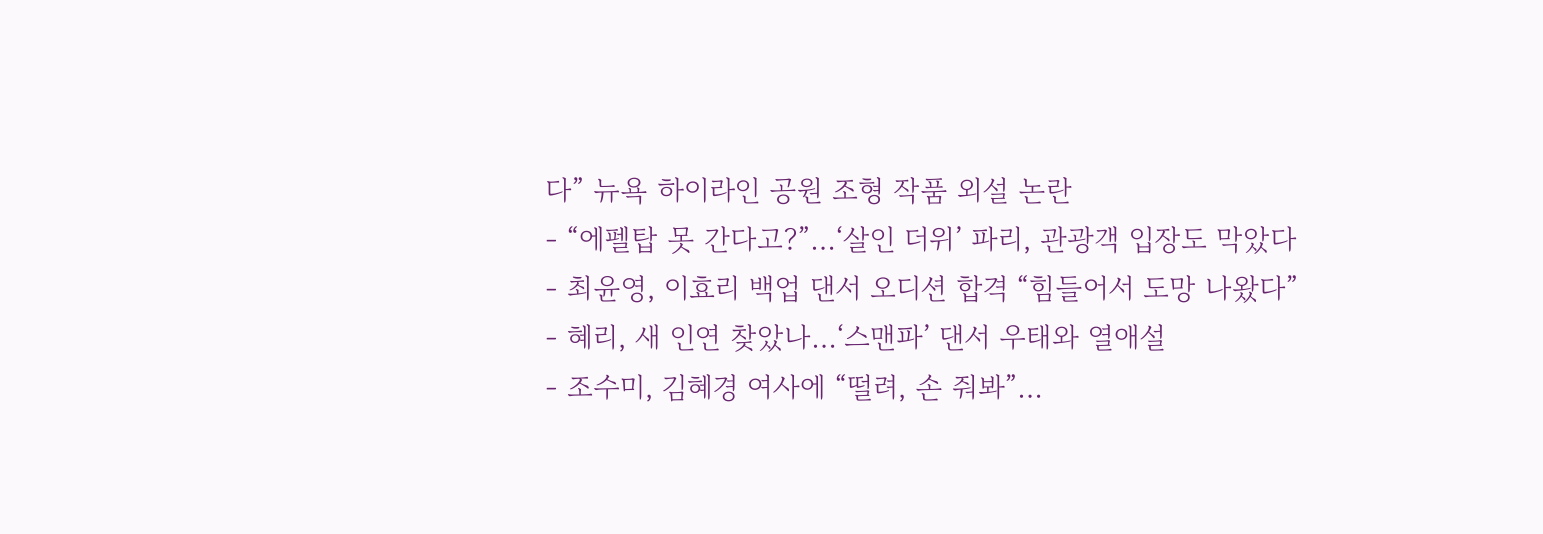다” 뉴욕 하이라인 공원 조형 작품 외설 논란
- “에펠탑 못 간다고?”…‘살인 더위’ 파리, 관광객 입장도 막았다
- 최윤영, 이효리 백업 댄서 오디션 합격 “힘들어서 도망 나왔다”
- 혜리, 새 인연 찾았나…‘스맨파’ 댄서 우태와 열애설
- 조수미, 김혜경 여사에 “떨려, 손 줘봐”…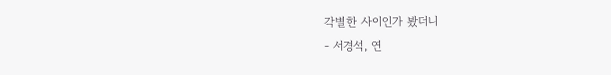각별한 사이인가 봤더니
- 서경석, 연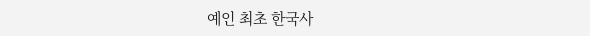예인 최초 한국사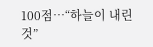100점…“하늘이 내린 것”